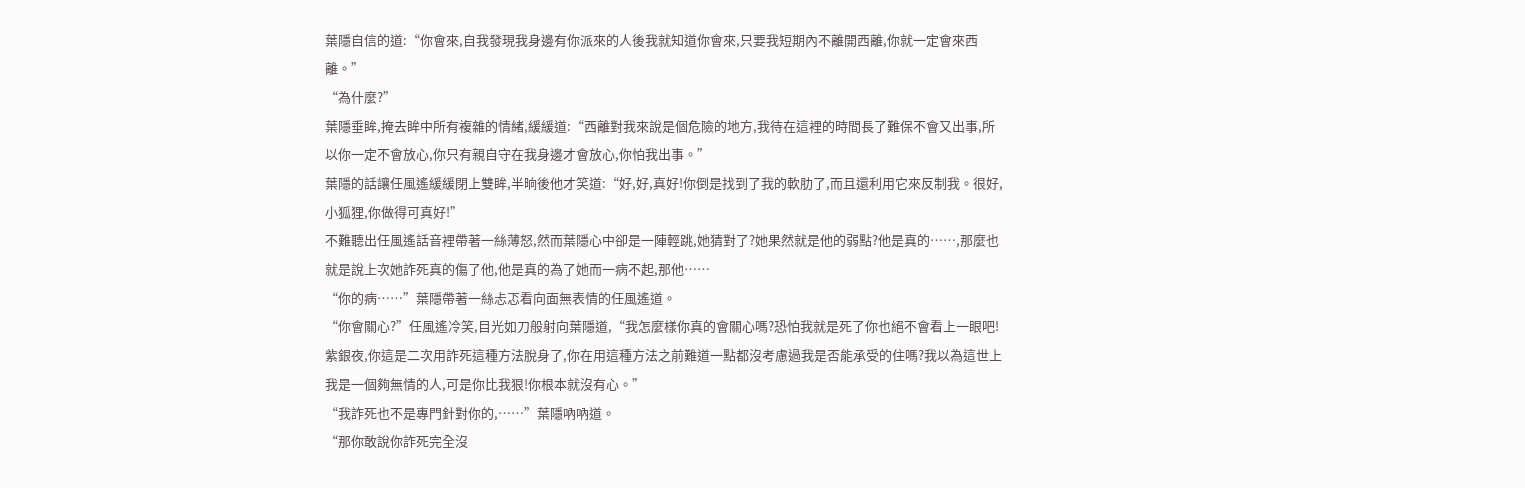葉隱自信的道:“你會來,自我發現我身邊有你派來的人後我就知道你會來,只要我短期內不離開西離,你就一定會來西離。”
“為什麼?”
葉隱垂眸,掩去眸中所有複雜的情緒,緩緩道:“西離對我來說是個危險的地方,我待在這裡的時間長了難保不會又出事,所以你一定不會放心,你只有親自守在我身邊才會放心,你怕我出事。”
葉隱的話讓任風遙緩緩閉上雙眸,半晌後他才笑道:“好,好,真好!你倒是找到了我的軟肋了,而且還利用它來反制我。很好,小狐狸,你做得可真好!”
不難聽出任風遙話音裡帶著一絲薄怒,然而葉隱心中卻是一陣輕跳,她猜對了?她果然就是他的弱點?他是真的……,那麼也就是說上次她詐死真的傷了他,他是真的為了她而一病不起,那他……
“你的病……”葉隱帶著一絲忐忑看向面無表情的任風遙道。
“你會關心?”任風遙冷笑,目光如刀般射向葉隱道,“我怎麼樣你真的會關心嗎?恐怕我就是死了你也絕不會看上一眼吧!紫銀夜,你這是二次用詐死這種方法脫身了,你在用這種方法之前難道一點都沒考慮過我是否能承受的住嗎?我以為這世上我是一個夠無情的人,可是你比我狠!你根本就沒有心。”
“我詐死也不是專門針對你的,……”葉隱吶吶道。
“那你敢說你詐死完全沒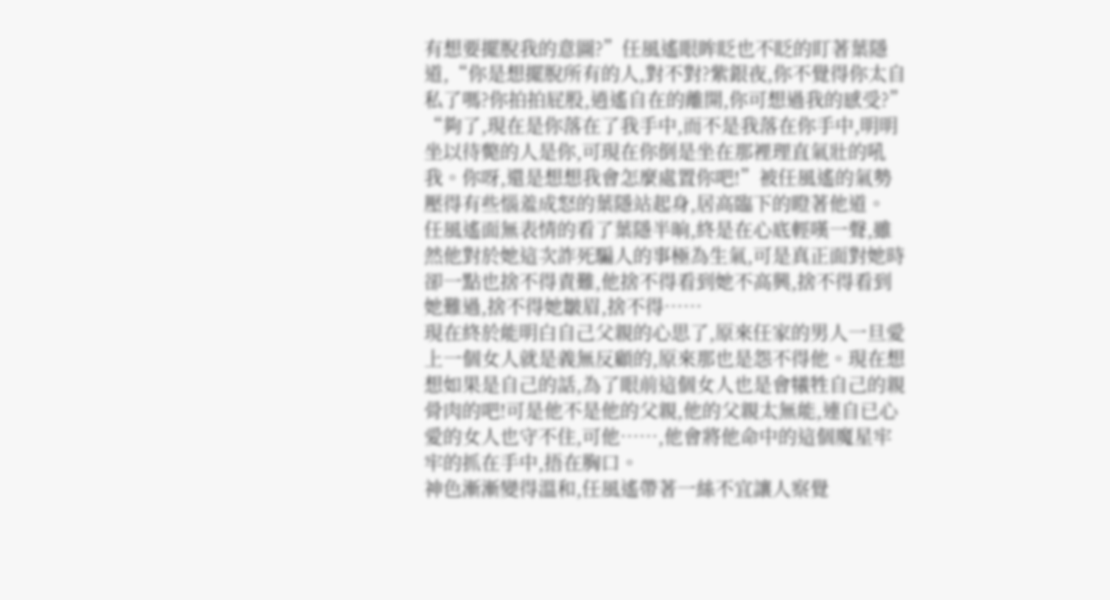有想要擺脫我的意圖?”任風遙眼眸眨也不眨的盯著葉隱道,“你是想擺脫所有的人,對不對?紫銀夜,你不覺得你太自私了嗎?你拍拍屁股,逍遙自在的離開,你可想過我的感受?”
“夠了,現在是你落在了我手中,而不是我落在你手中,明明坐以待斃的人是你,可現在你倒是坐在那裡理直氣壯的吼我。你呀,還是想想我會怎麼處置你吧!”被任風遙的氣勢壓得有些惱羞成怒的葉隱站起身,居高臨下的瞪著他道。
任風遙面無表情的看了葉隱半晌,終是在心底輕嘆一聲,雖然他對於她這次詐死騙人的事極為生氣,可是真正面對她時卻一點也捨不得責難,他捨不得看到她不高興,捨不得看到她難過,捨不得她皺眉,捨不得……
現在終於能明白自己父親的心思了,原來任家的男人一旦愛上一個女人就是義無反顧的,原來那也是怨不得他。現在想想如果是自己的話,為了眼前這個女人也是會犧牲自己的親骨肉的吧!可是他不是他的父親,他的父親太無能,連自已心愛的女人也守不住,可他……,他會將他命中的這個魔星牢牢的抓在手中,捂在胸口。
神色漸漸變得溫和,任風遙帶著一絲不宜讓人察覺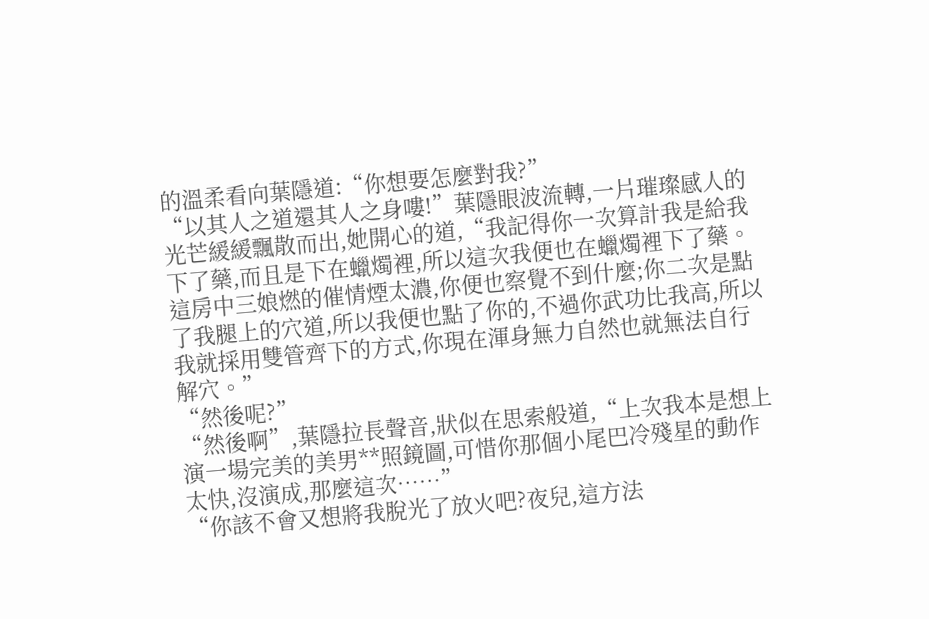的溫柔看向葉隱道:“你想要怎麼對我?”
“以其人之道還其人之身嘍!”葉隱眼波流轉,一片璀璨感人的光芒緩緩飄散而出,她開心的道,“我記得你一次算計我是給我下了藥,而且是下在蠟燭裡,所以這次我便也在蠟燭裡下了藥。這房中三娘燃的催情煙太濃,你便也察覺不到什麼;你二次是點了我腿上的穴道,所以我便也點了你的,不過你武功比我高,所以我就採用雙管齊下的方式,你現在渾身無力自然也就無法自行解穴。”
“然後呢?”
“然後啊”,葉隱拉長聲音,狀似在思索般道,“上次我本是想上演一場完美的美男**照鏡圖,可惜你那個小尾巴冷殘星的動作太快,沒演成,那麼這次……”
“你該不會又想將我脫光了放火吧?夜兒,這方法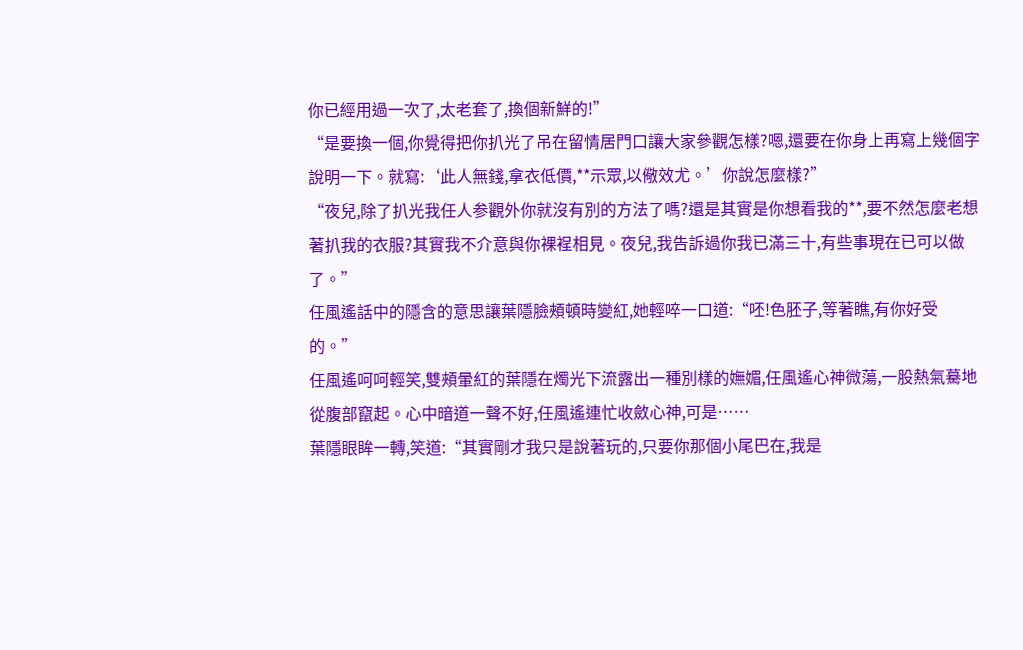你已經用過一次了,太老套了,換個新鮮的!”
“是要換一個,你覺得把你扒光了吊在留情居門口讓大家參觀怎樣?嗯,還要在你身上再寫上幾個字說明一下。就寫:‘此人無錢,拿衣低價,**示眾,以儆效尤。’你說怎麼樣?”
“夜兒,除了扒光我任人参觀外你就沒有別的方法了嗎?還是其實是你想看我的**,要不然怎麼老想著扒我的衣服?其實我不介意與你裸裎相見。夜兒,我告訴過你我已滿三十,有些事現在已可以做了。”
任風遙話中的隱含的意思讓葉隱臉頰頓時變紅,她輕啐一口道:“呸!色胚子,等著瞧,有你好受的。”
任風遙呵呵輕笑,雙頰暈紅的葉隱在燭光下流露出一種別樣的嫵媚,任風遙心神微蕩,一股熱氣驀地從腹部竄起。心中暗道一聲不好,任風遙連忙收斂心神,可是……
葉隱眼眸一轉,笑道:“其實剛才我只是說著玩的,只要你那個小尾巴在,我是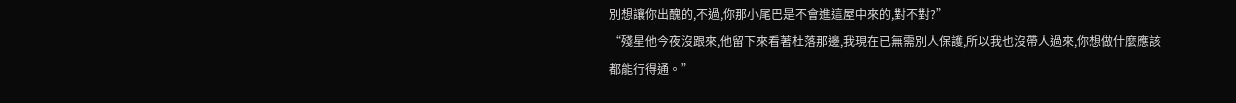別想讓你出醜的,不過,你那小尾巴是不會進這屋中來的,對不對?”
“殘星他今夜沒跟來,他留下來看著杜落那邊,我現在已無需別人保護,所以我也沒帶人過來,你想做什麼應該都能行得通。”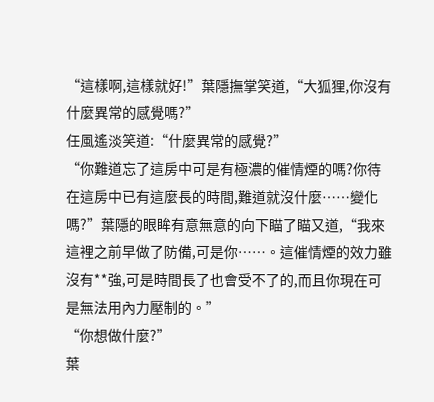“這樣啊,這樣就好!”葉隱撫掌笑道,“大狐狸,你沒有什麼異常的感覺嗎?”
任風遙淡笑道:“什麼異常的感覺?”
“你難道忘了這房中可是有極濃的催情煙的嗎?你待在這房中已有這麼長的時間,難道就沒什麼……變化嗎?”葉隱的眼眸有意無意的向下瞄了瞄又道,“我來這裡之前早做了防備,可是你……。這催情煙的效力雖沒有**強,可是時間長了也會受不了的,而且你現在可是無法用內力壓制的。”
“你想做什麼?”
葉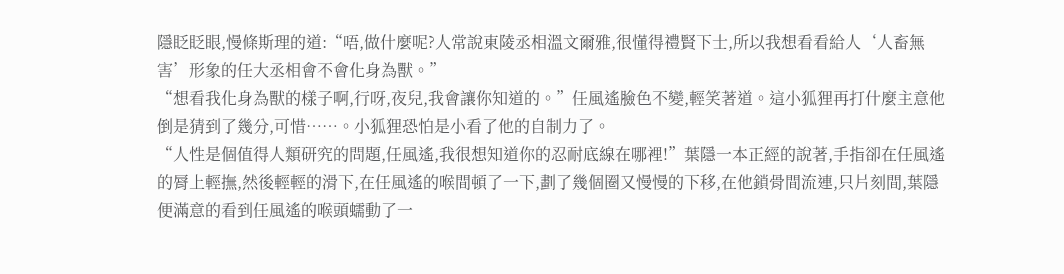隱眨眨眼,慢條斯理的道:“唔,做什麼呢?人常說東陵丞相溫文爾雅,很懂得禮賢下士,所以我想看看給人‘人畜無害’形象的任大丞相會不會化身為獸。”
“想看我化身為獸的樣子啊,行呀,夜兒,我會讓你知道的。”任風遙臉色不變,輕笑著道。這小狐狸再打什麼主意他倒是猜到了幾分,可惜……。小狐狸恐怕是小看了他的自制力了。
“人性是個值得人類研究的問題,任風遙,我很想知道你的忍耐底線在哪裡!”葉隱一本正經的說著,手指卻在任風遙的脣上輕撫,然後輕輕的滑下,在任風遙的喉間頓了一下,劃了幾個圈又慢慢的下移,在他鎖骨間流連,只片刻間,葉隱便滿意的看到任風遙的喉頭蠕動了一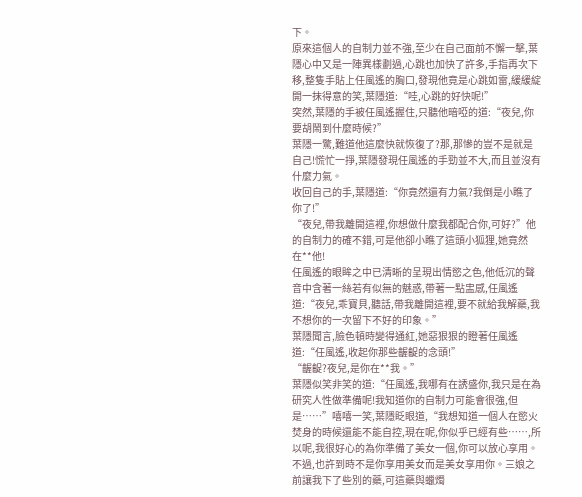下。
原來這個人的自制力並不強,至少在自己面前不懈一擊,葉隱心中又是一陣異樣劃過,心跳也加快了許多,手指再次下移,整隻手貼上任風遙的胸口,發現他竟是心跳如雷,緩緩綻開一抹得意的笑,葉隱道:“哇,心跳的好快呢!”
突然,葉隱的手被任風遙握住,只聽他暗啞的道:“夜兒,你要胡鬧到什麼時候?”
葉隱一驚,難道他這麼快就恢復了?那,那慘的豈不是就是自己!慌忙一掙,葉隱發現任風遙的手勁並不大,而且並沒有什麼力氣。
收回自己的手,葉隱道:“你竟然還有力氣?我倒是小瞧了你了!”
“夜兒,帶我離開這裡,你想做什麼我都配合你,可好?”他的自制力的確不錯,可是他卻小瞧了這頭小狐狸,她竟然在**他!
任風遙的眼眸之中已清晰的呈現出情慾之色,他低沉的聲音中含著一絲若有似無的魅惑,帶著一點盅感,任風遙道:“夜兒,乖寶貝,聽話,帶我離開這裡,要不就給我解藥,我不想你的一次留下不好的印象。”
葉隱聞言,臉色頓時變得通紅,她惡狠狠的瞪著任風遙道:“任風遙,收起你那些齷齪的念頭!”
“齷齪?夜兒,是你在**我。”
葉隱似笑非笑的道:“任風遙,我哪有在誘盛你,我只是在為研究人性做準備呢!我知道你的自制力可能會很強,但是……”嘻嘻一笑,葉隱眨眼道,“我想知道一個人在慾火焚身的時候還能不能自控,現在呢,你似乎已經有些……,所以呢,我很好心的為你準備了美女一個,你可以放心享用。不過,也許到時不是你享用美女而是美女享用你。三娘之前讓我下了些別的藥,可這藥與蠟燭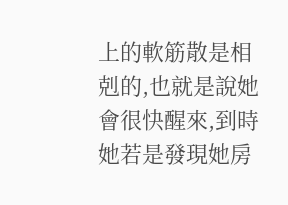上的軟筋散是相剋的,也就是說她會很快醒來,到時她若是發現她房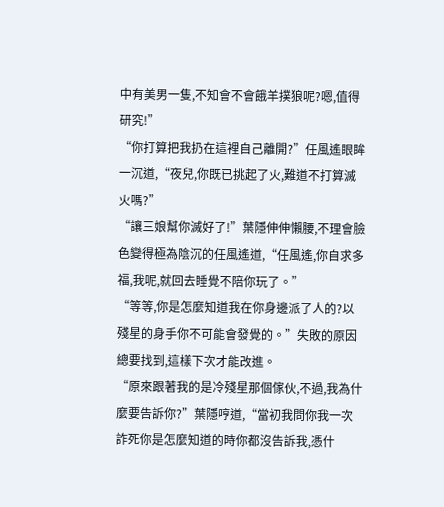中有美男一隻,不知會不會餓羊撲狼呢?嗯,值得研究!”
“你打算把我扔在這裡自己離開?”任風遙眼眸一沉道,“夜兒,你既已挑起了火,難道不打算滅火嗎?”
“讓三娘幫你滅好了!”葉隱伸伸懶腰,不理會臉色變得極為陰沉的任風遙道,“任風遙,你自求多福,我呢,就回去睡覺不陪你玩了。”
“等等,你是怎麼知道我在你身邊派了人的?以殘星的身手你不可能會發覺的。”失敗的原因總要找到,這樣下次才能改進。
“原來跟著我的是冷殘星那個傢伙,不過,我為什麼要告訴你?”葉隱哼道,“當初我問你我一次詐死你是怎麼知道的時你都沒告訴我,憑什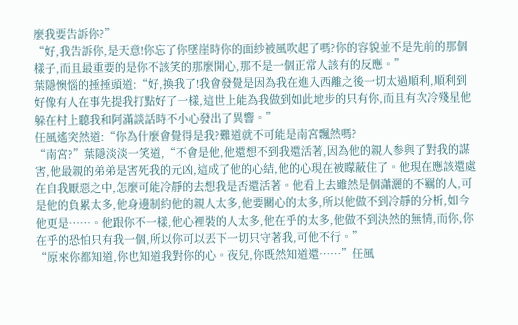麼我要告訴你?”
“好,我告訴你,是天意!你忘了你墜崖時你的面紗被風吹起了嗎?你的容貌並不是先前的那個樣子,而且最重要的是你不該笑的那麼開心,那不是一個正常人該有的反應。”
葉隱懊惱的捶捶頭道:“好,換我了!我會發覺是因為我在進入西離之後一切太過順利,順利到好像有人在事先提我打點好了一樣,這世上能為我做到如此地步的只有你,而且有次冷殘星他躲在村上聽我和阿滿談話時不小心發出了異響。”
任風遙突然道:“你為什麼會覺得是我?難道就不可能是南宮飄然嗎?
“南宮?”葉隱淡淡一笑道,“不會是他,他還想不到我還活著,因為他的親人参與了對我的謀害,他最親的弟弟是害死我的元凶,這成了他的心結,他的心現在被矇蔽住了。他現在應該還處在自我厭惡之中,怎麼可能冷靜的去想我是否還活著。他看上去雖然是個瀟灑的不羈的人,可是他的負累太多,他身邊制約他的親人太多,他要關心的太多,所以他做不到冷靜的分析,如今他更是……。他跟你不一樣,他心裡裝的人太多,他在乎的太多,他做不到決然的無情,而你,你在乎的恐怕只有我一個,所以你可以丟下一切只守著我,可他不行。”
“原來你都知道,你也知道我對你的心。夜兒,你既然知道還……”任風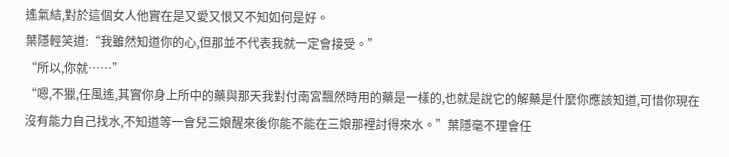遙氣結,對於這個女人他實在是又愛又恨又不知如何是好。
葉隱輕笑道:“我雖然知道你的心,但那並不代表我就一定會接受。”
“所以,你就……”
“嗯,不獵,任風遙,其實你身上所中的藥與那天我對付南宮飄然時用的藥是一樣的,也就是說它的解藥是什麼你應該知道,可惜你現在沒有能力自己找水,不知道等一會兒三娘醒來後你能不能在三娘那裡討得來水。”葉隱毫不理會任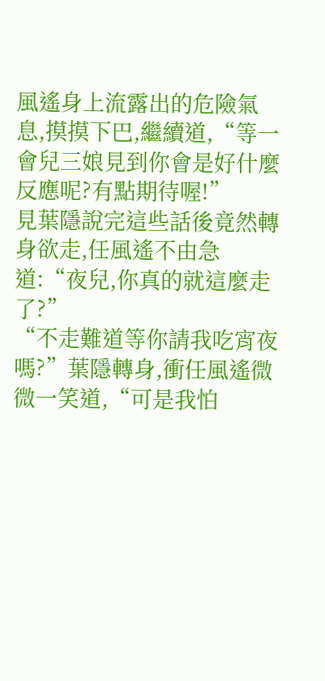風遙身上流露出的危險氣息,摸摸下巴,繼續道,“等一會兒三娘見到你會是好什麼反應呢?有點期待喔!”
見葉隱說完這些話後竟然轉身欲走,任風遙不由急道:“夜兒,你真的就這麼走了?”
“不走難道等你請我吃宵夜嗎?”葉隱轉身,衝任風遙微微一笑道,“可是我怕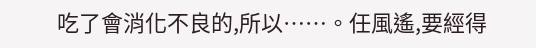吃了會消化不良的,所以……。任風遙,要經得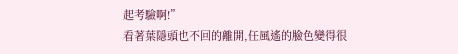起考驗啊!”
看著葉隱頭也不回的離開,任風遙的臉色變得很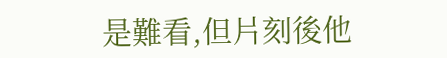是難看,但片刻後他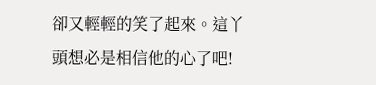卻又輕輕的笑了起來。這丫頭想必是相信他的心了吧!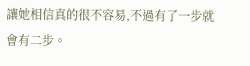讓她相信真的很不容易,不過有了一步就會有二步。